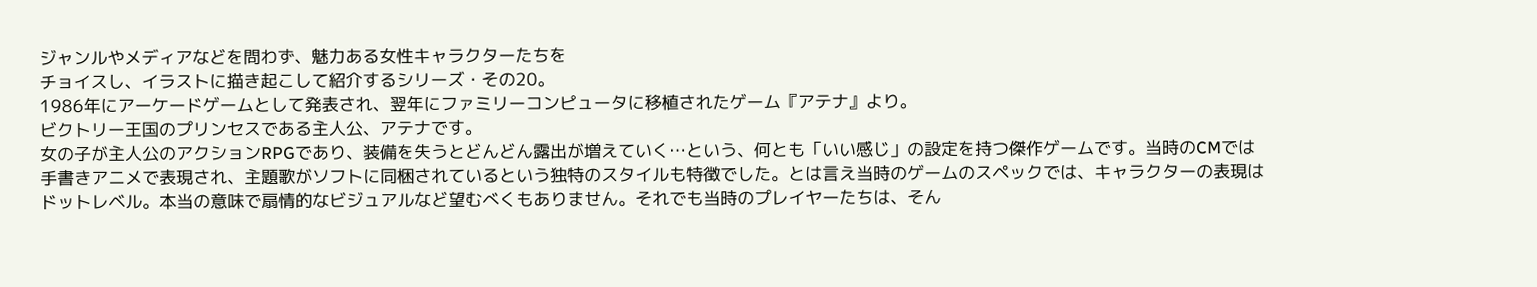ジャンルやメディアなどを問わず、魅力ある女性キャラクターたちを
チョイスし、イラストに描き起こして紹介するシリーズ・その20。
1986年にアーケードゲームとして発表され、翌年にファミリーコンピュータに移植されたゲーム『アテナ』より。
ビクトリー王国のプリンセスである主人公、アテナです。
女の子が主人公のアクションRPGであり、装備を失うとどんどん露出が増えていく…という、何とも「いい感じ」の設定を持つ傑作ゲームです。当時のCMでは
手書きアニメで表現され、主題歌がソフトに同梱されているという独特のスタイルも特徴でした。とは言え当時のゲームのスペックでは、キャラクターの表現は
ドットレベル。本当の意味で扇情的なビジュアルなど望むべくもありません。それでも当時のプレイヤーたちは、そん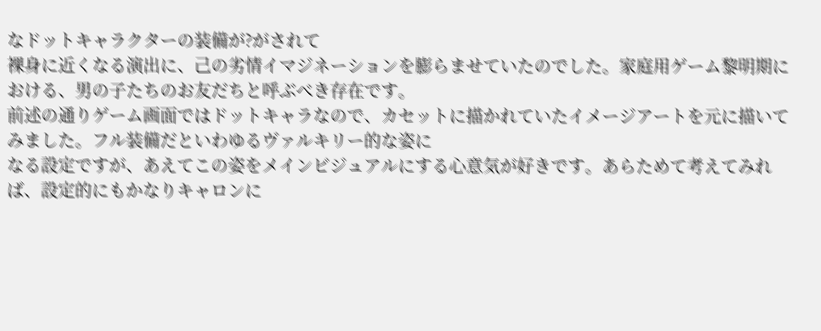なドットキャラクターの装備が?がされて
裸身に近くなる演出に、己の劣情イマジネーションを膨らませていたのでした。家庭用ゲーム黎明期における、男の子たちのお友だちと呼ぶべき存在です。
前述の通りゲーム画面ではドットキャラなので、カセットに描かれていたイメージアートを元に描いてみました。フル装備だといわゆるヴァルキリー的な姿に
なる設定ですが、あえてこの姿をメインビジュアルにする心意気が好きです。あらためて考えてみれば、設定的にもかなりキャロンに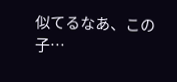似てるなあ、この子…